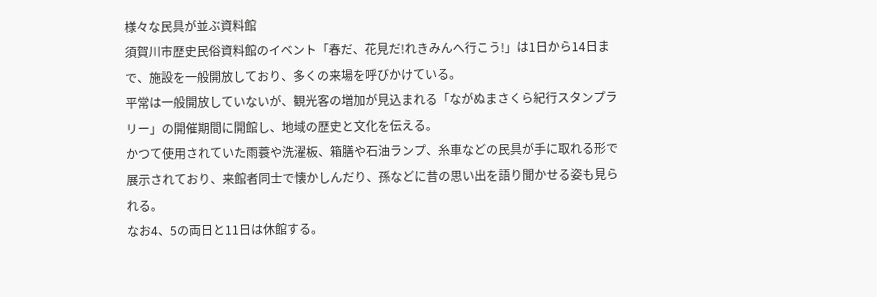様々な民具が並ぶ資料館
須賀川市歴史民俗資料館のイベント「春だ、花見だ!れきみんへ行こう!」は1日から14日まで、施設を一般開放しており、多くの来場を呼びかけている。
平常は一般開放していないが、観光客の増加が見込まれる「ながぬまさくら紀行スタンプラリー」の開催期間に開館し、地域の歴史と文化を伝える。
かつて使用されていた雨蓑や洗濯板、箱膳や石油ランプ、糸車などの民具が手に取れる形で展示されており、来館者同士で懐かしんだり、孫などに昔の思い出を語り聞かせる姿も見られる。
なお4、5の両日と11日は休館する。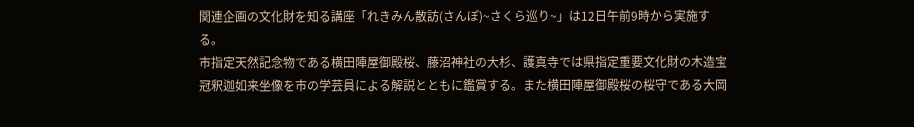関連企画の文化財を知る講座「れきみん散訪(さんぽ)~さくら巡り~」は12日午前9時から実施する。
市指定天然記念物である横田陣屋御殿桜、藤沼神社の大杉、護真寺では県指定重要文化財の木造宝冠釈迦如来坐像を市の学芸員による解説とともに鑑賞する。また横田陣屋御殿桜の桜守である大岡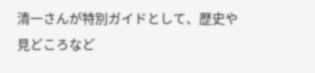清一さんが特別ガイドとして、歴史や見どころなど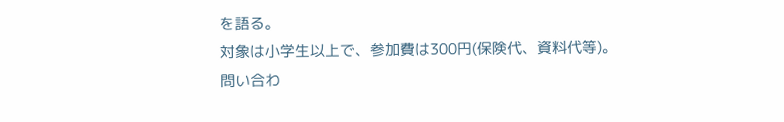を語る。
対象は小学生以上で、参加費は300円(保険代、資料代等)。
問い合わ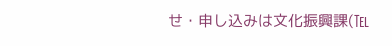せ・申し込みは文化振興課(℡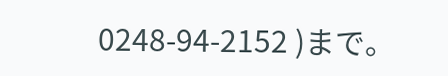0248-94-2152 )まで。